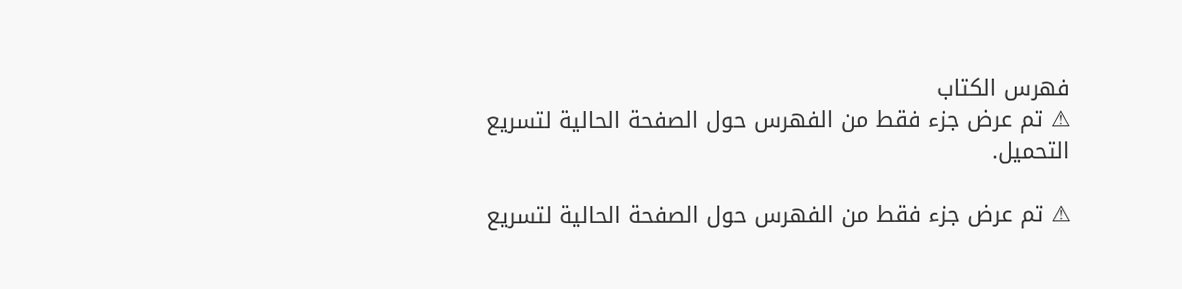فهرس الكتاب
⚠ تم عرض جزء فقط من الفهرس حول الصفحة الحالية لتسريع التحميل.

⚠ تم عرض جزء فقط من الفهرس حول الصفحة الحالية لتسريع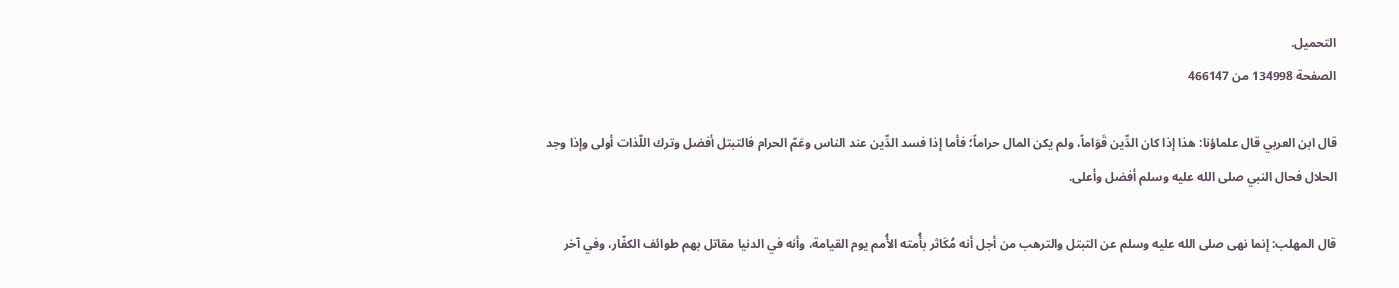التحميل.
الصفحة 134998 من 466147

قال ابن العربي قال علماؤنا: هذا إذا كان الدِّين قَوَاماً، ولم يكن المال حراماً؛ فأما إذا فسد الدِّين عند الناس وعَمّ الحرام فالتبتل أفضل وترك اللّذات أولى وإذا وجد الحلال فحال النبي صلى الله عليه وسلم أفضل وأعلى.

قال المهلب: إنما نهى صلى الله عليه وسلم عن التبتل والترهب من أجل أنه مُكَاثر بأُمته الأُمم يوم القيامة، وأنه في الدنيا مقاتل بهم طوائف الكفّار، وفي آخر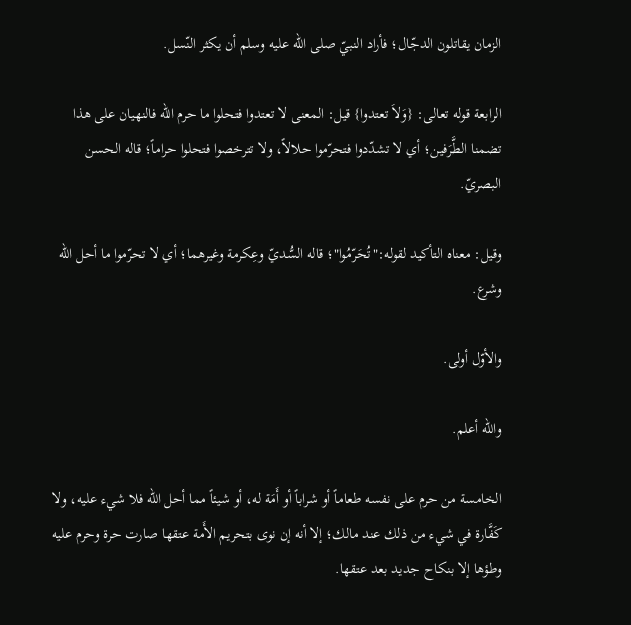الزمان يقاتلون الدجّال؛ فأراد النبيّ صلى الله عليه وسلم أن يكثر النّسل.

الرابعة قوله تعالى: {وَلاَ تعتدوا} قيل: المعنى لا تعتدوا فتحلوا ما حرم الله فالنهيان على هذا تضمنا الطَّرَفين؛ أي لا تشدّدوا فتحرّموا حلالاً، ولا تترخصوا فتحلوا حراماً؛ قاله الحسن البصريّ.

وقيل: معناه التأكيد لقوله:"تُحَرّمُوا"؛ قاله السُّديّ وعِكرمة وغيرهما؛ أي لا تحرّموا ما أحل الله وشرع.

والأوّل أولى.

والله أعلم.

الخامسة من حرم على نفسه طعاماً أو شراباً أو أَمَة له، أو شيئاً مما أحل الله فلا شيء عليه، ولا كَفَّارة في شيء من ذلك عند مالك؛ إلا أنه إن نوى بتحريم الأَمة عتقها صارت حرة وحرم عليه وطؤها إلا بنكاح جديد بعد عتقها.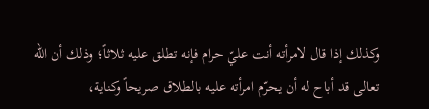وكذلك إذا قال لامرأته أنت عليّ حرام فإنه تطلق عليه ثلاثاً؛ وذلك أن الله تعالى قد أباح له أن يحرّم امرأته عليه بالطلاق صريحاً وكناية،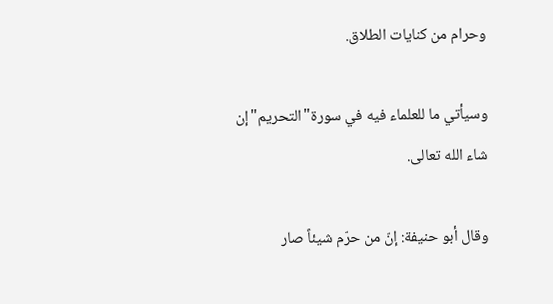وحرام من كنايات الطلاق.

وسيأتي ما للعلماء فيه في سورة"التحريم"إن شاء الله تعالى.

وقال أبو حنيفة: إنّ من حرّم شيئاً صار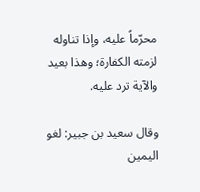محرّماً عليه، وإذا تناوله لزمته الكفارة؛ وهذا بعيد والآية ترد عليه.

وقال سعيد بن جبير: لغو اليمين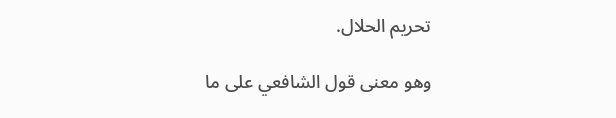تحريم الحلال.

وهو معنى قول الشافعي على ما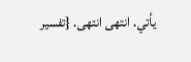يأتي. انتهى انتهى. {تفسير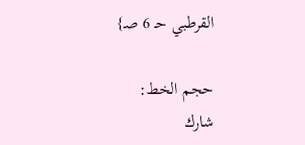القرطبي حـ 6 صـ}

حجم الخط:
شارك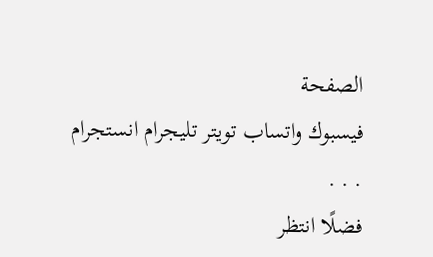الصفحة
فيسبوك واتساب تويتر تليجرام انستجرام
. . .
فضلًا انتظر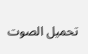تحميل الصوت